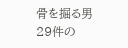骨を掘る男
29件の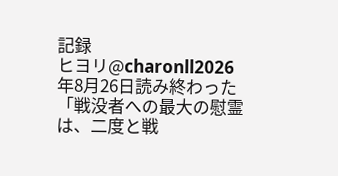記録
ヒヨリ@charonll2026年8月26日読み終わった「戦没者への最大の慰霊は、二度と戦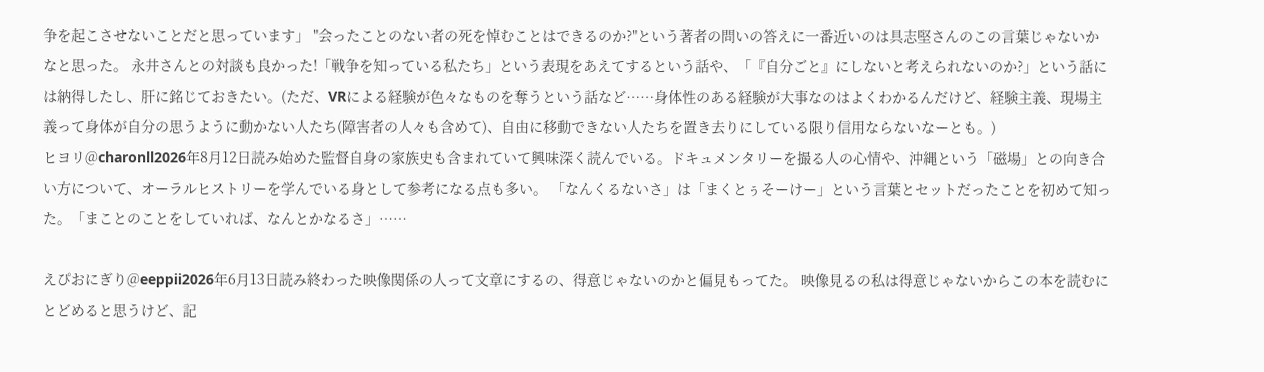争を起こさせないことだと思っています」 "会ったことのない者の死を悼むことはできるのか?"という著者の問いの答えに一番近いのは具志堅さんのこの言葉じゃないかなと思った。 永井さんとの対談も良かった!「戦争を知っている私たち」という表現をあえてするという話や、「『自分ごと』にしないと考えられないのか?」という話には納得したし、肝に銘じておきたい。(ただ、VRによる経験が色々なものを奪うという話など……身体性のある経験が大事なのはよくわかるんだけど、経験主義、現場主義って身体が自分の思うように動かない人たち(障害者の人々も含めて)、自由に移動できない人たちを置き去りにしている限り信用ならないなーとも。)
ヒヨリ@charonll2026年8月12日読み始めた監督自身の家族史も含まれていて興味深く読んでいる。ドキュメンタリーを撮る人の心情や、沖縄という「磁場」との向き合い方について、オーラルヒストリーを学んでいる身として参考になる点も多い。 「なんくるないさ」は「まくとぅそーけー」という言葉とセットだったことを初めて知った。「まことのことをしていれば、なんとかなるさ」……

えぴおにぎり@eeppii2026年6月13日読み終わった映像関係の人って文章にするの、得意じゃないのかと偏見もってた。 映像見るの私は得意じゃないからこの本を読むにとどめると思うけど、記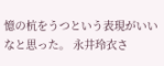憶の杭をうつという表現がいいなと思った。 永井玲衣さ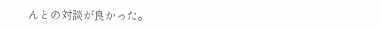んとの対談が良かった。